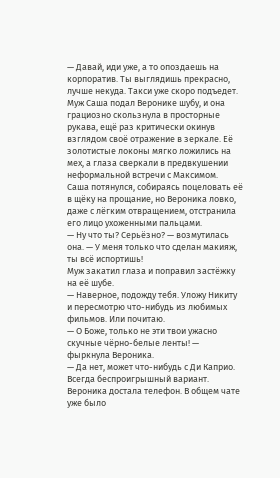— Давай, иди уже, а то опоздаешь на корпоратив. Ты выглядишь прекрасно, лучше некуда. Такси уже скоро подъедет.
Муж Саша подал Веронике шубу, и она грациозно скользнула в просторные рукава, ещё раз критически окинув взглядом своё отражение в зеркале. Её золотистые локоны мягко ложились на мех, а глаза сверкали в предвкушении неформальной встречи с Максимом.
Саша потянулся, собираясь поцеловать её в щёку на прощание, но Вероника ловко, даже с лёгким отвращением, отстранила его лицо ухоженными пальцами.
— Ну что ты? Серьёзно? — возмутилась она. — У меня только что сделан макияж, ты всё испортишь!
Муж закатил глаза и поправил застёжку на её шубе.
— Наверное, подожду тебя. Уложу Никиту и пересмотрю что-нибудь из любимых фильмов. Или почитаю.
— О Боже, только не эти твои ужасно скучные чёрно-белые ленты! — фыркнула Вероника.
— Да нет, может что-нибудь с Ди Каприо. Всегда беспроигрышный вариант.
Вероника достала телефон. В общем чате уже было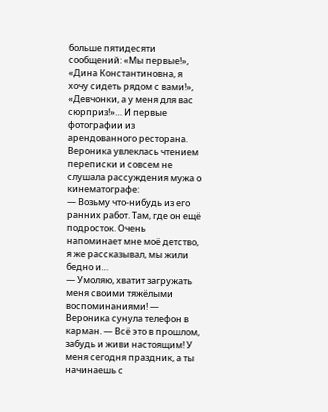больше пятидесяти сообщений: «Мы первые!», «Дина Константиновна, я хочу сидеть рядом с вами!», «Девчонки, а у меня для вас сюрприз!»… И первые фотографии из арендованного ресторана. Вероника увлеклась чтением переписки и совсем не слушала рассуждения мужа о кинематографе:
— Возьму что-нибудь из его ранних работ. Там, где он ещё подросток. Очень напоминает мне моё детство, я же рассказывал, мы жили бедно и…
— Умоляю, хватит загружать меня своими тяжёлыми воспоминаниями! — Вероника сунула телефон в карман. — Всё это в прошлом, забудь и живи настоящим! У меня сегодня праздник, а ты начинаешь с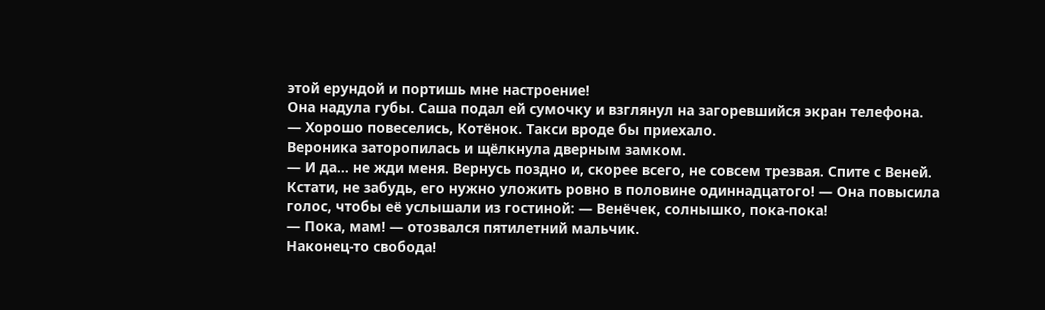этой ерундой и портишь мне настроение!
Она надула губы. Саша подал ей сумочку и взглянул на загоревшийся экран телефона.
— Хорошо повеселись, Котёнок. Такси вроде бы приехало.
Вероника заторопилась и щёлкнула дверным замком.
— И да… не жди меня. Вернусь поздно и, скорее всего, не совсем трезвая. Спите с Веней. Кстати, не забудь, его нужно уложить ровно в половине одиннадцатого! — Она повысила голос, чтобы её услышали из гостиной: — Венёчек, солнышко, пока-пока!
— Пока, мам! — отозвался пятилетний мальчик.
Наконец-то свобода!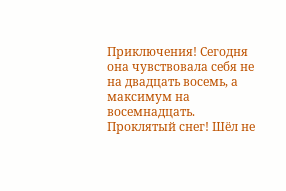Приключения! Сегодня она чувствовала себя не на двадцать восемь, а максимум на восемнадцать.
Проклятый снег! Шёл не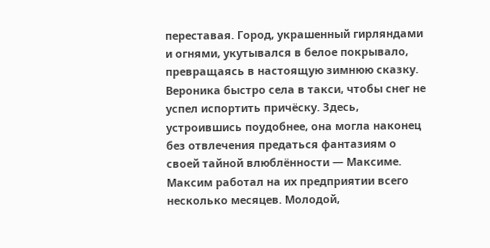переставая. Город, украшенный гирляндами и огнями, укутывался в белое покрывало, превращаясь в настоящую зимнюю сказку. Вероника быстро села в такси, чтобы снег не успел испортить причёску. Здесь, устроившись поудобнее, она могла наконец без отвлечения предаться фантазиям о своей тайной влюблённости — Максиме.
Максим работал на их предприятии всего несколько месяцев. Молодой,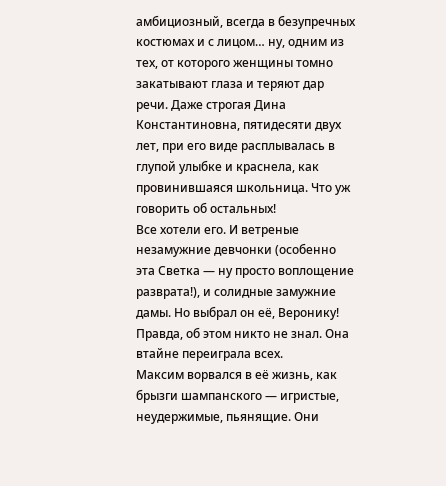амбициозный, всегда в безупречных костюмах и с лицом… ну, одним из тех, от которого женщины томно закатывают глаза и теряют дар речи. Даже строгая Дина Константиновна, пятидесяти двух лет, при его виде расплывалась в глупой улыбке и краснела, как провинившаяся школьница. Что уж говорить об остальных!
Все хотели его. И ветреные незамужние девчонки (особенно эта Светка — ну просто воплощение разврата!), и солидные замужние дамы. Но выбрал он её, Веронику! Правда, об этом никто не знал. Она втайне переиграла всех.
Максим ворвался в её жизнь, как брызги шампанского — игристые, неудержимые, пьянящие. Они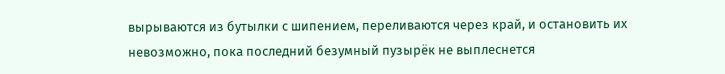вырываются из бутылки с шипением, переливаются через край, и остановить их невозможно, пока последний безумный пузырёк не выплеснется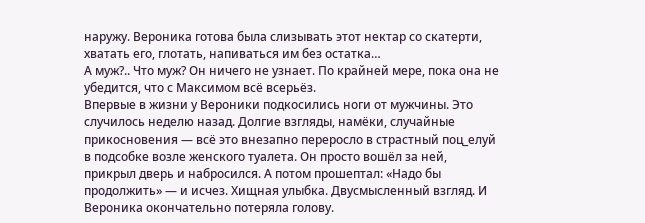наружу. Вероника готова была слизывать этот нектар со скатерти, хватать его, глотать, напиваться им без остатка…
А муж?.. Что муж? Он ничего не узнает. По крайней мере, пока она не убедится, что с Максимом всё всерьёз.
Впервые в жизни у Вероники подкосились ноги от мужчины. Это случилось неделю назад. Долгие взгляды, намёки, случайные прикосновения — всё это внезапно переросло в страстный поц_елуй в подсобке возле женского туалета. Он просто вошёл за ней, прикрыл дверь и набросился. А потом прошептал: «Надо бы продолжить» — и исчез. Хищная улыбка. Двусмысленный взгляд. И Вероника окончательно потеряла голову.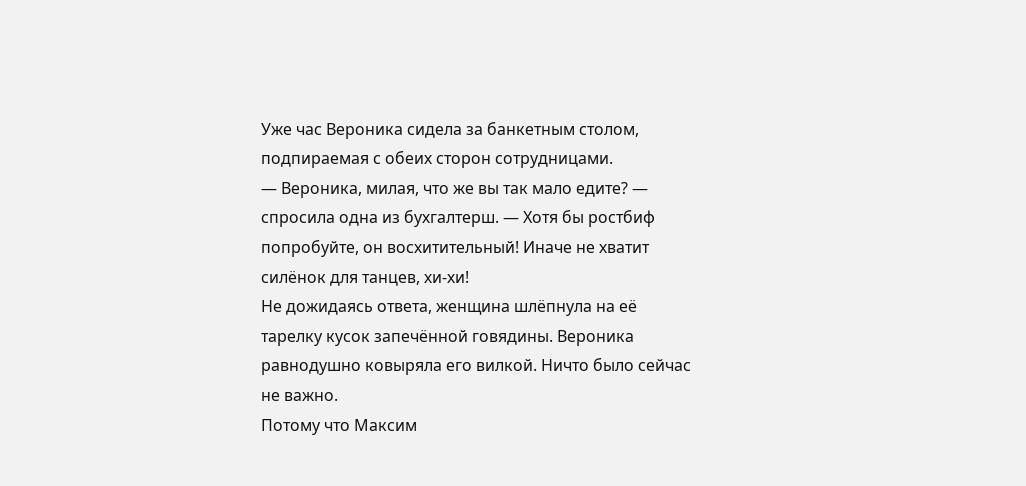Уже час Вероника сидела за банкетным столом, подпираемая с обеих сторон сотрудницами.
— Вероника, милая, что же вы так мало едите? — спросила одна из бухгалтерш. — Хотя бы ростбиф попробуйте, он восхитительный! Иначе не хватит силёнок для танцев, хи-хи!
Не дожидаясь ответа, женщина шлёпнула на её тарелку кусок запечённой говядины. Вероника равнодушно ковыряла его вилкой. Ничто было сейчас не важно.
Потому что Максим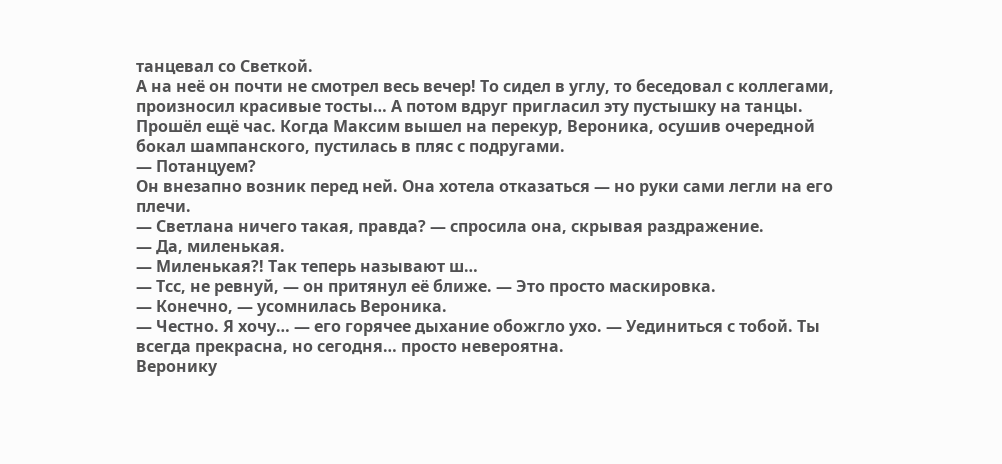танцевал со Светкой.
А на неё он почти не смотрел весь вечер! То сидел в углу, то беседовал с коллегами, произносил красивые тосты… А потом вдруг пригласил эту пустышку на танцы.
Прошёл ещё час. Когда Максим вышел на перекур, Вероника, осушив очередной бокал шампанского, пустилась в пляс с подругами.
— Потанцуем?
Он внезапно возник перед ней. Она хотела отказаться — но руки сами легли на его плечи.
— Светлана ничего такая, правда? — спросила она, скрывая раздражение.
— Да, миленькая.
— Миленькая?! Так теперь называют ш…
— Тсс, не ревнуй, — он притянул её ближе. — Это просто маскировка.
— Конечно, — усомнилась Вероника.
— Честно. Я хочу… — его горячее дыхание обожгло ухо. — Уединиться с тобой. Ты всегда прекрасна, но сегодня… просто невероятна.
Веронику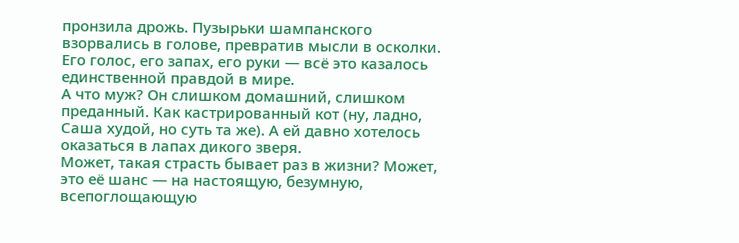пронзила дрожь. Пузырьки шампанского взорвались в голове, превратив мысли в осколки. Его голос, его запах, его руки — всё это казалось единственной правдой в мире.
А что муж? Он слишком домашний, слишком преданный. Как кастрированный кот (ну, ладно, Саша худой, но суть та же). А ей давно хотелось оказаться в лапах дикого зверя.
Может, такая страсть бывает раз в жизни? Может, это её шанс — на настоящую, безумную, всепоглощающую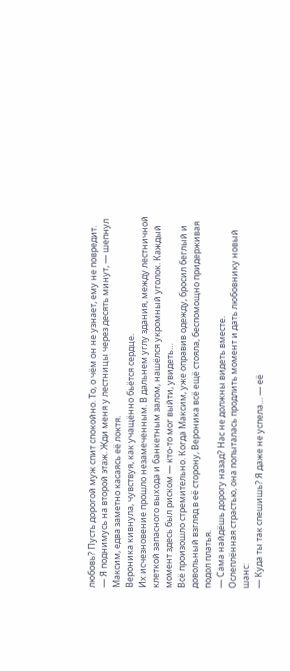любовь? Пусть дорогой муж спит спокойно. То, о чём он не узнает, ему не повредит.
— Я поднимусь на второй этаж. Жди меня у лестницы через десять минут, — шепнул Максим, едва заметно касаясь её локтя.
Вероника кивнула, чувствуя, как учащённо бьётся сердце.
Их исчезновение прошло незамеченным. В дальнем углу здания, между лестничной клеткой запасного выхода и банкетным залом, нашёлся укромный уголок. Каждый момент здесь был риском — кто-то мог выйти, увидеть…
Всё произошло стремительно. Когда Максим, уже оправив одежду, бросил беглый и довольный взгляд в её сторону, Вероника всё ещё стояла, беспомощно придерживая подол платья.
— Сама найдёшь дорогу назад? Нас не должны видеть вместе.
Ослеплённая страстью, она попыталась продлить момент и дать любовнику новый шанс:
— Куда ты так спешишь? Я даже не успела… — её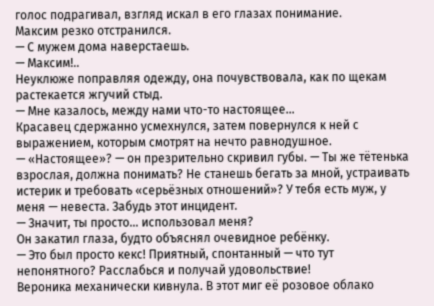голос подрагивал, взгляд искал в его глазах понимание.
Максим резко отстранился.
— С мужем дома наверстаешь.
— Максим!..
Неуклюже поправляя одежду, она почувствовала, как по щекам растекается жгучий стыд.
— Мне казалось, между нами что-то настоящее…
Красавец сдержанно усмехнулся, затем повернулся к ней с выражением, которым смотрят на нечто равнодушное.
— «Настоящее»? — он презрительно скривил губы. — Ты же тётенька взрослая, должна понимать? Не станешь бегать за мной, устраивать истерик и требовать «серьёзных отношений»? У тебя есть муж, у меня — невеста. Забудь этот инцидент.
— Значит, ты просто… использовал меня?
Он закатил глаза, будто объяснял очевидное ребёнку.
— Это был просто кекс! Приятный, спонтанный — что тут непонятного? Расслабься и получай удовольствие!
Вероника механически кивнула. В этот миг её розовое облако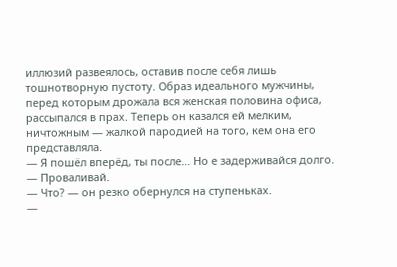иллюзий развеялось, оставив после себя лишь тошнотворную пустоту. Образ идеального мужчины, перед которым дрожала вся женская половина офиса, рассыпался в прах. Теперь он казался ей мелким, ничтожным — жалкой пародией на того, кем она его представляла.
— Я пошёл вперёд, ты после… Но е задерживайся долго.
— Проваливай.
— Что? — он резко обернулся на ступеньках.
—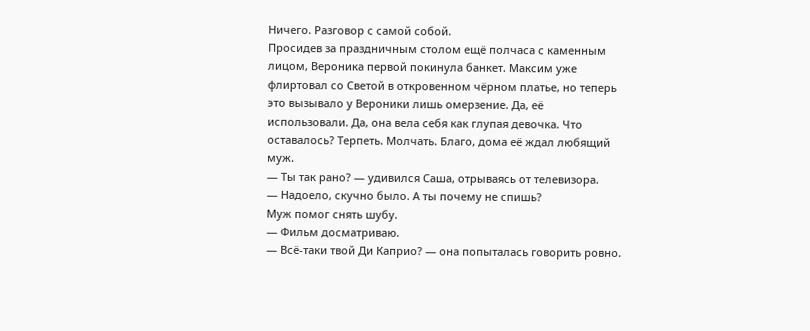Ничего. Разговор с самой собой.
Просидев за праздничным столом ещё полчаса с каменным лицом, Вероника первой покинула банкет. Максим уже флиртовал со Светой в откровенном чёрном платье, но теперь это вызывало у Вероники лишь омерзение. Да, её использовали. Да, она вела себя как глупая девочка. Что оставалось? Терпеть. Молчать. Благо, дома её ждал любящий муж.
— Ты так рано? — удивился Саша, отрываясь от телевизора.
— Надоело, скучно было. А ты почему не спишь?
Муж помог снять шубу.
— Фильм досматриваю.
— Всё-таки твой Ди Каприо? — она попыталась говорить ровно.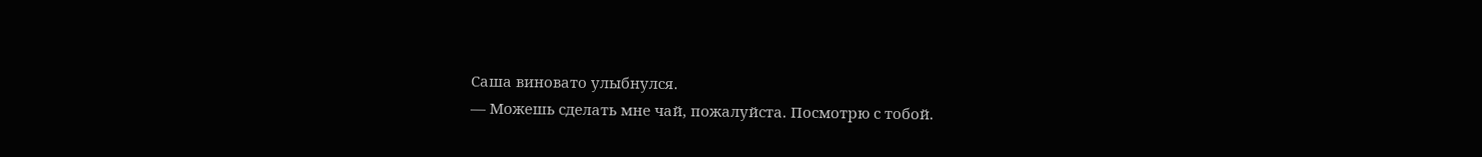Саша виновато улыбнулся.
— Можешь сделать мне чай, пожалуйста. Посмотрю с тобой.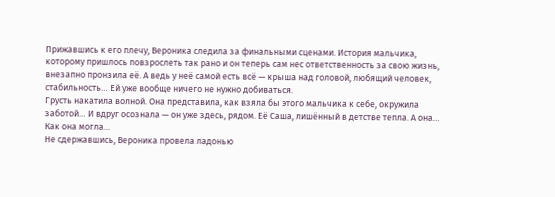Прижавшись к его плечу, Вероника следила за финальными сценами. История мальчика, которому пришлось повзрослеть так рано и он теперь сам нес ответственность за свою жизнь, внезапно пронзила её. А ведь у неё самой есть всё — крыша над головой, любящий человек, стабильность… Ей уже вообще ничего не нужно добиваться.
Грусть накатила волной. Она представила, как взяла бы этого мальчика к себе, окружила заботой… И вдруг осознала — он уже здесь, рядом. Её Саша, лишённый в детстве тепла. А она… Как она могла…
Не сдержавшись, Вероника провела ладонью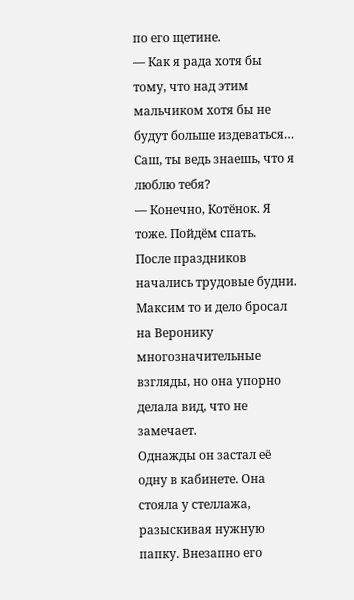по его щетине.
— Как я рада хотя бы тому, что над этим мальчиком хотя бы не будут больше издеваться… Саш, ты ведь знаешь, что я люблю тебя?
— Конечно, Котёнок. Я тоже. Пойдём спать.
После праздников начались трудовые будни. Максим то и дело бросал на Веронику многозначительные взгляды, но она упорно делала вид, что не замечает.
Однажды он застал её одну в кабинете. Она стояла у стеллажа, разыскивая нужную папку. Внезапно его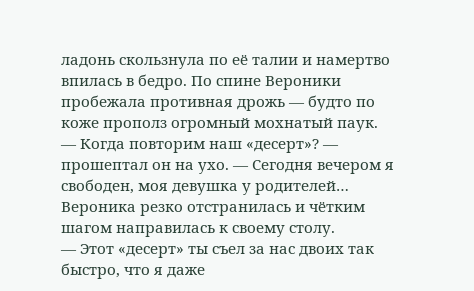ладонь скользнула по её талии и намертво впилась в бедро. По спине Вероники пробежала противная дрожь — будто по коже прополз огромный мохнатый паук.
— Когда повторим наш «десерт»? — прошептал он на ухо. — Сегодня вечером я свободен, моя девушка у родителей…
Вероника резко отстранилась и чётким шагом направилась к своему столу.
— Этот «десерт» ты съел за нас двоих так быстро, что я даже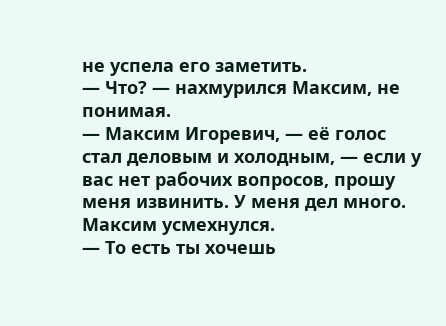не успела его заметить.
— Что? — нахмурился Максим, не понимая.
— Максим Игоревич, — её голос стал деловым и холодным, — если у вас нет рабочих вопросов, прошу меня извинить. У меня дел много.
Максим усмехнулся.
— То есть ты хочешь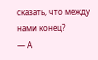сказать, что между нами конец?
— А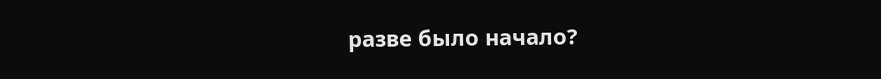разве было начало?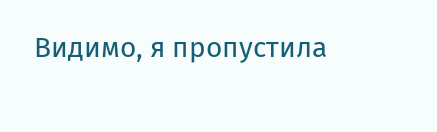Видимо, я пропустила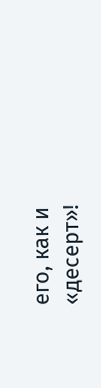его, как и «десерт»!